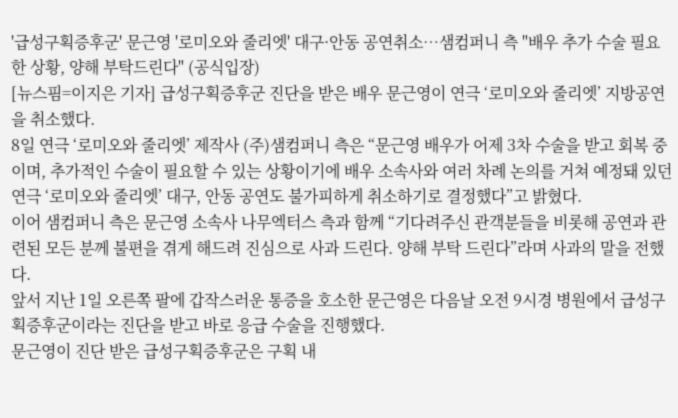'급성구획증후군' 문근영 '로미오와 줄리엣' 대구·안동 공연취소…샘컴퍼니 측 "배우 추가 수술 필요한 상황, 양해 부탁드린다" (공식입장)
[뉴스핌=이지은 기자] 급성구획증후군 진단을 받은 배우 문근영이 연극 ‘로미오와 줄리엣’ 지방공연을 취소했다.
8일 연극 ‘로미오와 줄리엣’ 제작사 (주)샘컴퍼니 측은 “문근영 배우가 어제 3차 수술을 받고 회복 중이며, 추가적인 수술이 필요할 수 있는 상황이기에 배우 소속사와 여러 차례 논의를 거쳐 예정돼 있던 연극 ‘로미오와 줄리엣’ 대구, 안동 공연도 불가피하게 취소하기로 결정했다”고 밝혔다.
이어 샘컴퍼니 측은 문근영 소속사 나무엑터스 측과 함께 “기다려주신 관객분들을 비롯해 공연과 관련된 모든 분께 불편을 겪게 해드려 진심으로 사과 드린다. 양해 부탁 드린다”라며 사과의 말을 전했다.
앞서 지난 1일 오른쪽 팔에 갑작스러운 통증을 호소한 문근영은 다음날 오전 9시경 병원에서 급성구획증후군이라는 진단을 받고 바로 응급 수술을 진행했다.
문근영이 진단 받은 급성구획증후군은 구획 내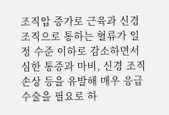조직압 증가로 근육과 신경조직으로 통하는 혈류가 일정 수준 이하로 감소하면서 심한 통증과 마비, 신경 조직 손상 등을 유발해 매우 응급수술을 필요로 하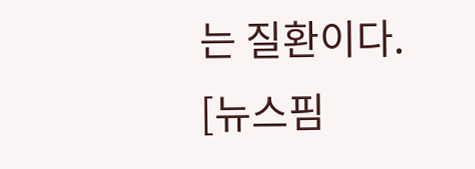는 질환이다.
[뉴스핌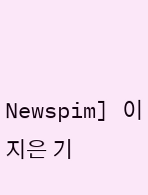Newspim] 이지은 기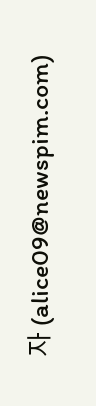자 (alice09@newspim.com)